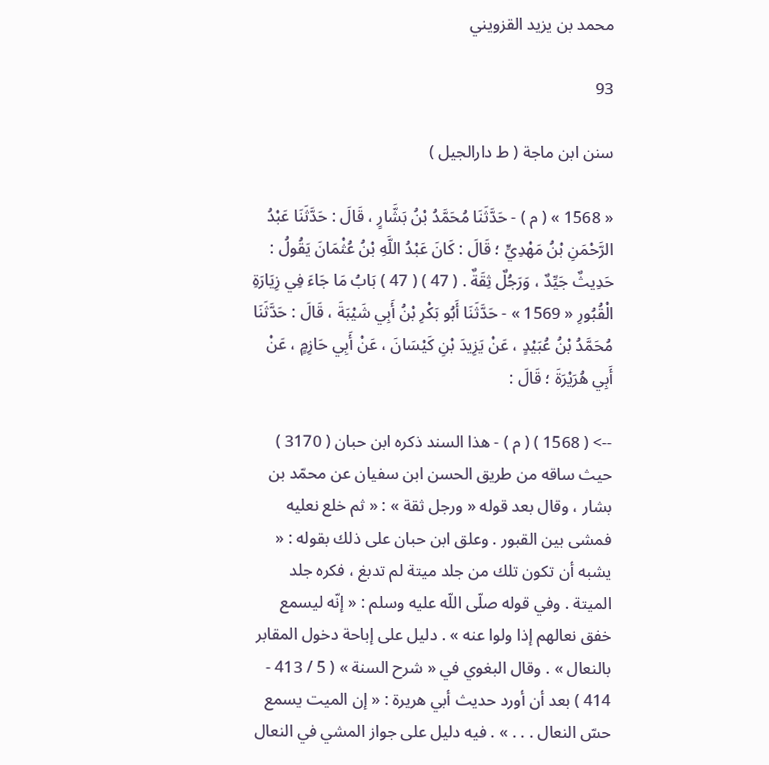محمد بن يزيد القزويني

93

سنن ابن ماجة ( ط دارالجيل )

« 1568 » ( م ) - حَدَّثَنَا مُحَمَّدُ بْنُ بَشَّارٍ ، قَالَ : حَدَّثَنَا عَبْدُ الرَّحْمَنِ بْنُ مَهْدِيٍّ ؛ قَالَ : كَانَ عَبْدُ اللَّهِ بْنُ عُثْمَانَ يَقُولُ : حَدِيثٌ جَيِّدٌ ، وَرَجُلٌ ثِقَةٌ . ( 47 ) ( 47 ) بَابُ مَا جَاءَ فِي زِيَارَةِ الْقُبُورِ « 1569 » - حَدَّثَنَا أَبُو بَكْرِ بْنُ أَبِي شَيْبَةَ ، قَالَ : حَدَّثَنَا مُحَمَّدُ بْنُ عُبَيْدٍ ، عَنْ يَزِيدَ بْنِ كَيْسَانَ ، عَنْ أَبِي حَازِمٍ ، عَنْ أَبِي هُرَيْرَةَ ؛ قَالَ :

--> ( 1568 ) ( م ) - هذا السند ذكره ابن حبان ( 3170 ) حيث ساقه من طريق الحسن ابن سفيان عن محمّد بن بشار ، وقال بعد قوله « ورجل ثقة » : « ثم خلع نعليه فمشى بين القبور . وعلق ابن حبان على ذلك بقوله : « يشبه أن تكون تلك من جلد ميتة لم تدبغ ، فكره جلد الميتة . وفي قوله صلّى اللّه عليه وسلم : « إنّه ليسمع خفق نعالهم إذا ولوا عنه » . دليل على إباحة دخول المقابر بالنعال » . وقال البغوي في « شرح السنة » ( 5 / 413 - 414 ) بعد أن أورد حديث أبي هريرة : « إن الميت يسمع حسّ النعال . . . » . فيه دليل على جواز المشي في النعال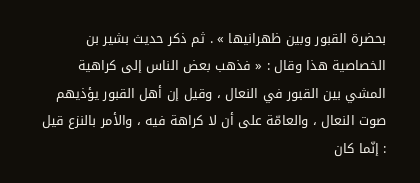بحضرة القبور وبين ظهرانيها » . ثم ذكر حديث بشير بن الخصاصية هذا وقال : « فذهب بعض الناس إلى كراهية المشي بين القبور في النعال ، وقيل إن أهل القبور يؤذيهم صوت النعال ، والعامّة على أن لا كراهة فيه ، والأمر بالنزع قيل : إنّما كان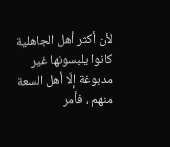لأن أكثر أهل الجاهلية كانوا يلبسونها غير مدبوغة إلّا أهل السعة منهم ، فأمر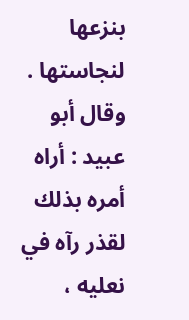بنزعها لنجاستها . وقال أبو عبيد : أراه أمره بذلك لقذر رآه في نعليه ،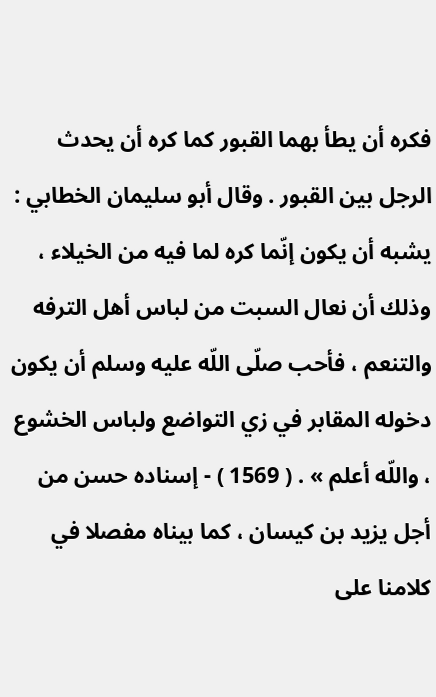فكره أن يطأ بهما القبور كما كره أن يحدث الرجل بين القبور . وقال أبو سليمان الخطابي : يشبه أن يكون إنّما كره لما فيه من الخيلاء ، وذلك أن نعال السبت من لباس أهل الترفه والتنعم ، فأحب صلّى اللّه عليه وسلم أن يكون دخوله المقابر في زي التواضع ولباس الخشوع ، واللّه أعلم » . ( 1569 ) - إسناده حسن من أجل يزيد بن كيسان ، كما بيناه مفصلا في كلامنا على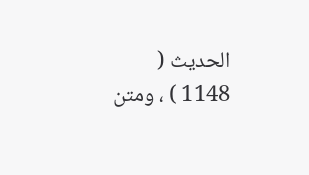الحديث ( 1148 ) ، ومتن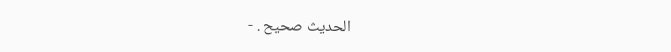الحديث صحيح . -